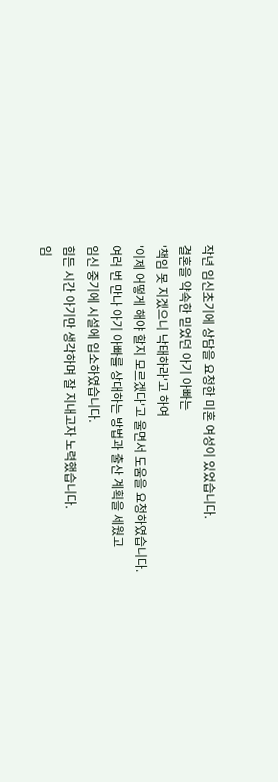작년 임신초기에 상담을 요청한 미혼 여성이 있었습니다.
결혼을 약속한 믿었던 아기 아빠는
'책임 못 지겠으니 낙태하라'고 하여
'이제 어떻게 해야 할지 모르겠다'고 울면서 도움을 요청하였습니다.
여러 번 만나 아기 아빠를 상대하는 방법과 출산 계획을 세웠고
임신 중기에 시설에 입소하였습니다.
힘든 시간 아기만 생각하며 잘 지내고자 노력했습니다.
임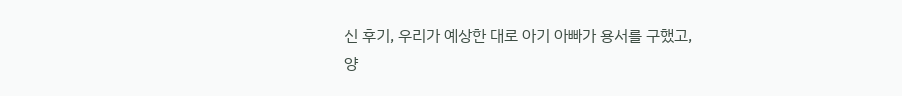신 후기, 우리가 예상한 대로 아기 아빠가 용서를 구했고,
양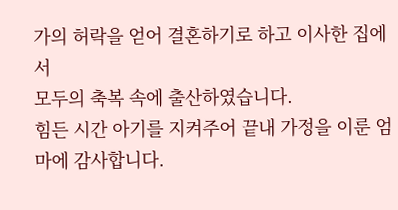가의 허락을 얻어 결혼하기로 하고 이사한 집에서
모두의 축복 속에 출산하였습니다.
힘든 시간 아기를 지켜주어 끝내 가정을 이룬 엄마에 감사합니다.